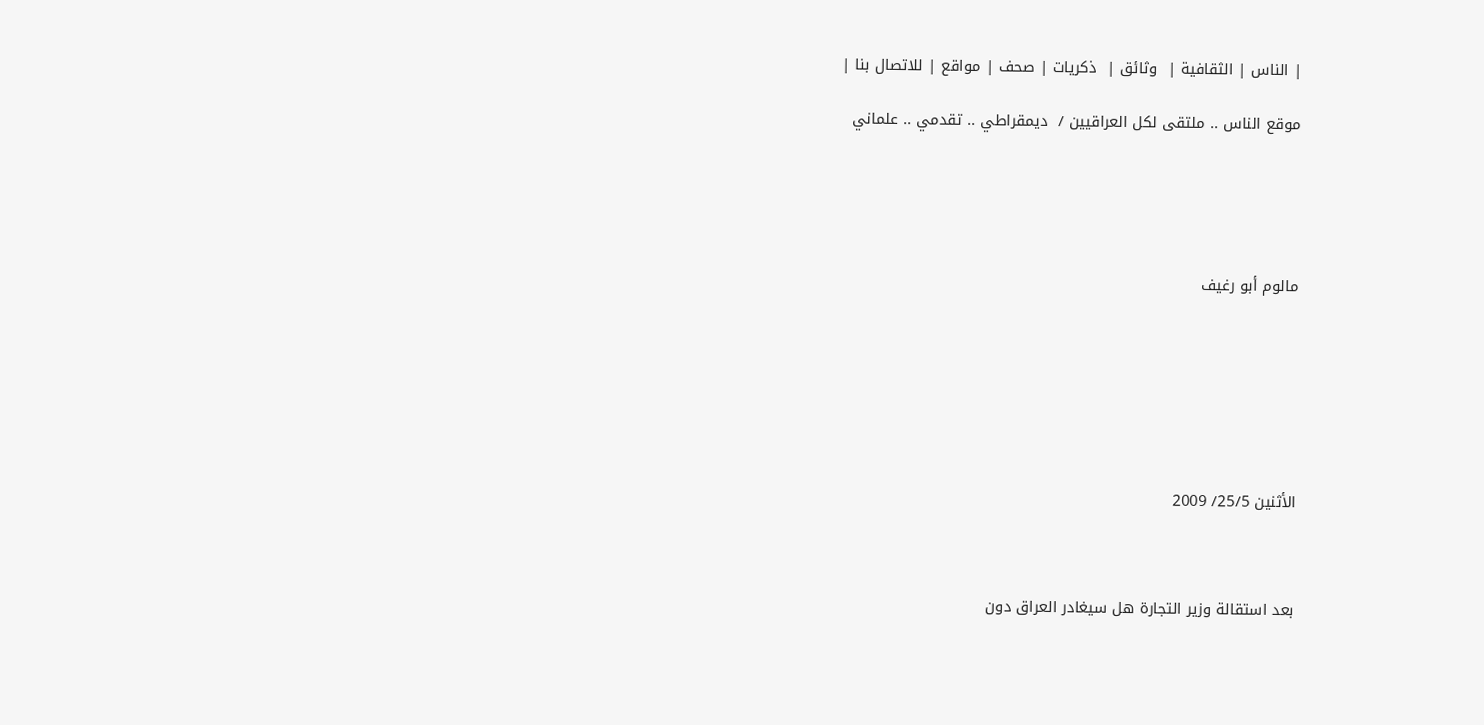| الناس | الثقافية |  وثائق |  ذكريات | صحف | مواقع | للاتصال بنا |

موقع الناس .. ملتقى لكل العراقيين /  ديمقراطي .. تقدمي .. علماني





مالوم أبو رغيف







الأثنين 25/5/ 2009



بعد استقالة وزير التجارة هل سيغادر العراق دون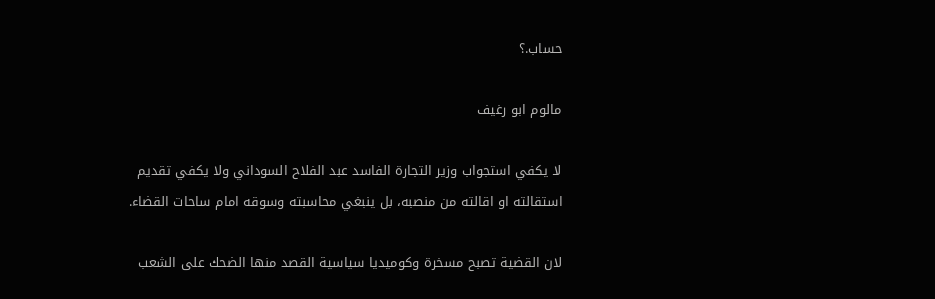حساب.؟

مالوم ابو رغيف

لا يكفي استجواب وزير التجارة الفاسد عبد الفلاح السوداني ولا يكفي تقديم استقالته او اقالته من منصبه، بل ينبغي محاسبته وسوقه امام ساحات القضاء.

لان القضية تصبح مسخرة وكوميديا سياسية القصد منها الضحك على الشعب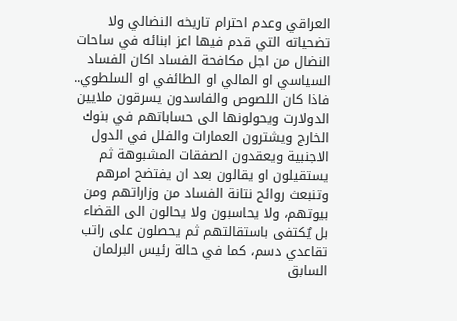العراقي وعدم احترام تاريخه النضالي ولا تضحياته التي قدم فيها اعز ابنائه في ساحات النضال من اجل مكافحة الفساد اكان الفساد السياسي او المالي او الطائفي او السلطوي.. فاذا كان اللصوص والفاسدون يسرقون ملايين الدولارت ويحولونها الى حساباتهم في بنوك الخارج ويشترون العمارات والفلل في الدول الاجنبية ويعقدون الصفقات المشبوهة ثم يستقيلون او يقالون بعد ان يفتضح امرهم وتنبعث روائح نتانة الفساد من وزاراتهم ومن بيوتهم، ولا يحاسبون ولا يحالون الى القضاء بل يٌكتفى باستقالتهم ثم يحصلون على راتب تقاعدي دسم، كما في حالة رئيس البرلمان السابق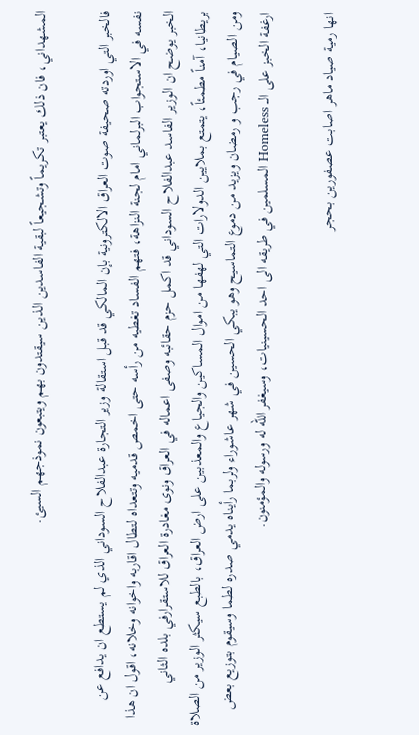المشهداني، فان ذلك يعتبر تكريماً وتشجيعاً لبقية الفاسدين الذين سيقتدون بهم ويتبعون نموذجهم السيئ.

فالخبر التي اوردته صحيفة صوت العراق الالكترونية بإن المالكي قد قبل استقالة وزير التجارة عبدالفلاح السوداني الذي لم يستطع ان يدافع عن نفسه في الاستجواب البرلماني امام لجنة النزاهة، فتهم الفساد تغطيه من رأسه حتى اخمص قدميه وتتعداه لتطال اقاربه واخوانه وخلانه، اقول ان هذا الخبر يوضح ان الوزير الفاسد عبدالفلاح السوداني قد اكمل حزم حقائبه وصفى اعماله في العراق ونوى مغادرة العراق للاستقرارفي بلده الثاني بريطانيا، آمناً مطمئاً، يتمتع بملايين الدولارات التي لهفها من اموال المساكين والجياع والمعذبين على ارض العراق، بالطبع سيكثر الوزير من الصلاة ومن الصيام في رجب و رمضان ويزيد من دموع التماسيح وهو يبكي الحسين في شهر عاشوراء ولربما رأيناه يدمي صدره لطما وسيقوم بتوزيع بعض ارغفة الخبز على الــ Homeless المسلمين في طريقه الى احد الحسينيات، وسيغفر الله له ورسوله والمؤمنون.

انها رمية صياد ماهر اصابت عصفورين بحجر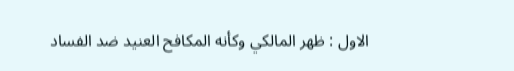الاول : ظهر المالكي وكأنه المكافح العنيد ضد الفساد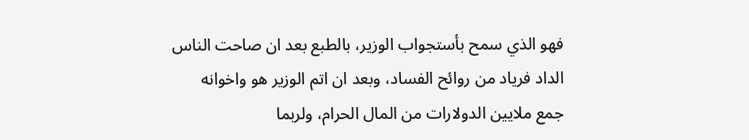فهو الذي سمح بأستجواب الوزير، بالطبع بعد ان صاحت الناس الداد فرياد من روائح الفساد، وبعد ان اتم الوزير هو واخوانه جمع ملايين الدولارات من المال الحرام، ولربما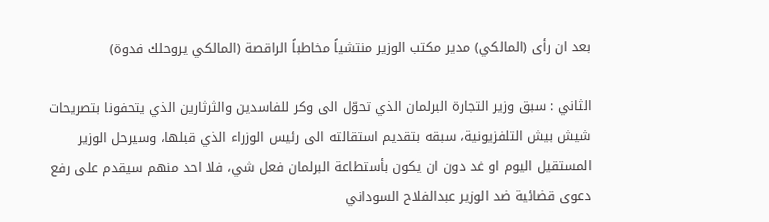بعد ان رأى (المالكي) مدير مكتب الوزير منتشياً مخاطباً الراقصة (المالكي يروحلك فدوة)

الثاني : سبق وزير التجارة البرلمان الذي تحوّل الى وكر للفاسدين والثرثارين الذي يتحفونا بتصريحات شيش بيش التلفزيونية، سبقه بتقديم استقالته الى رئيس الوزراء الذي قبلها، وسيرحل الوزير المستقيل اليوم او غد دون ان يكون بأستطاعة البرلمان فعل شي، فلا احد منهم سيقدم على رفع دعوى قضائية ضد الوزير عبدالفلاح السوداني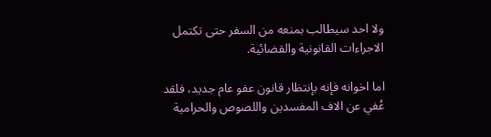ولا احد سيطالب بمنعه من السفر حتى تكتمل الاجراءات القانونية والقضائية.

اما اخوانه فإنه بإنتظار قانون عفو عام جديد، فلقد عُفي عن الاف المفسدين واللصوص والحرامية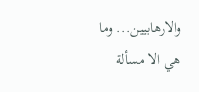والارهابيين... وما هي الا مسألة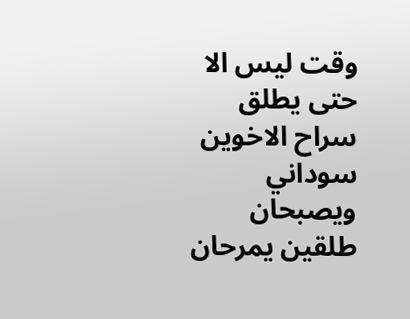وقت ليس الا حتى يطلق سراح الاخوين سوداني ويصبحان طلقين يمرحان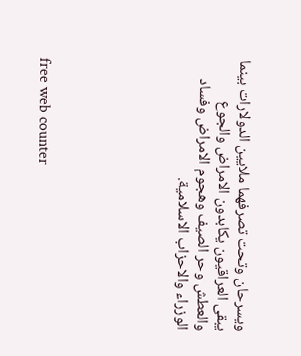ويسرحان وتحت تصرفهما ملايين الدولارات بينما يبقى العراقيون يكابدون الامراض والجوع والعطش وحر الصيف وهجوم الامراض وفساد الوزراء والاحزاب الاسلامية.






free web counter